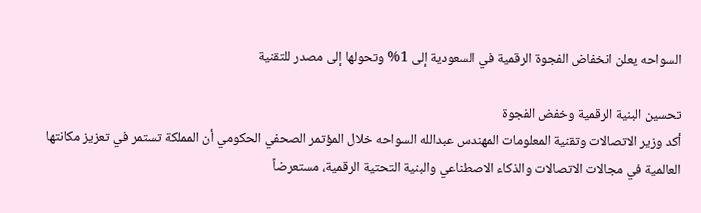السواحه يعلن انخفاض الفجوة الرقمية في السعودية إلى 1% وتحولها إلى مصدر للتقنية

تحسين البنية الرقمية وخفض الفجوة
أكد وزير الاتصالات وتقنية المعلومات المهندس عبدالله السواحه خلال المؤتمر الصحفي الحكومي أن المملكة تستمر في تعزيز مكانتها العالمية في مجالات الاتصالات والذكاء الاصطناعي والبنية التحتية الرقمية، مستعرضاً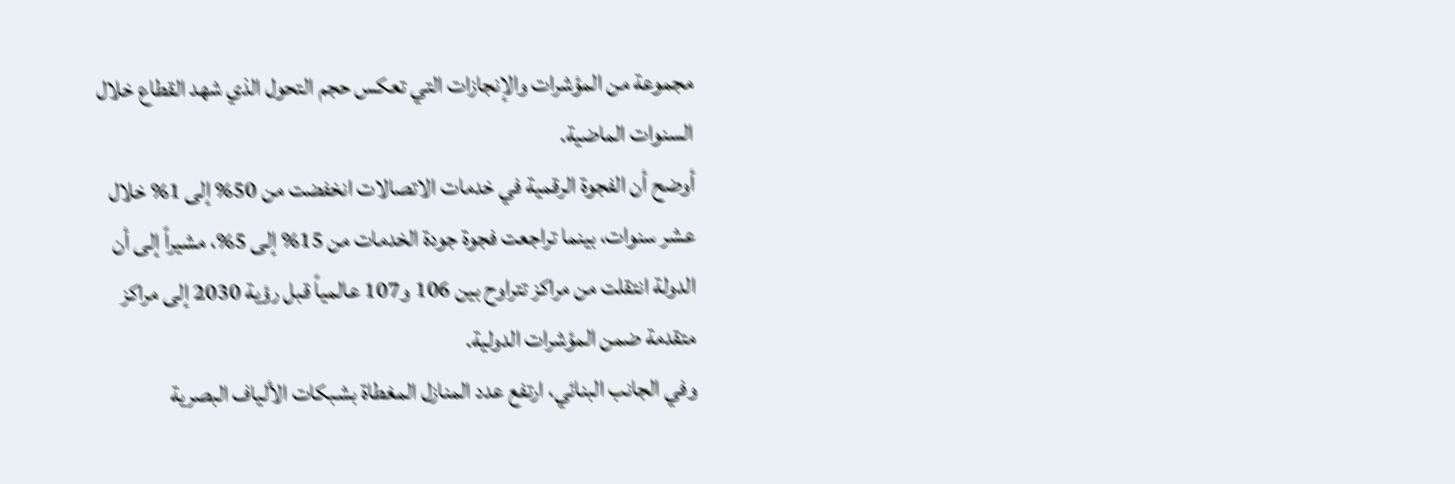مجموعة من المؤشرات والإنجازات التي تعكس حجم التحول الذي شهد القطاع خلال السنوات الماضية.
أوضح أن الفجوة الرقمية في خدمات الاتصالات انخفضت من 50% إلى 1% خلال عشر سنوات، بينما تراجعت فجوة جودة الخدمات من 15% إلى 5%، مشيراً إلى أن الدولة انتقلت من مراكز تتراوح بين 106 و107 عالمياً قبل رؤية 2030 إلى مراكز متقدمة ضمن المؤشرات الدولية.
وفي الجانب البنائي، ارتفع عدد المنازل المغطاة بشبكات الألياف البصرية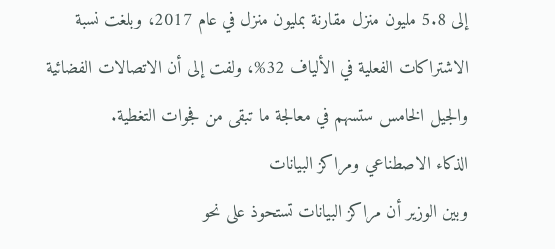إلى 5.8 مليون منزل مقارنة بمليون منزل في عام 2017، وبلغت نسبة الاشتراكات الفعلية في الألياف 32%، ولفت إلى أن الاتصالات الفضائية والجيل الخامس ستسهم في معالجة ما تبقى من فجوات التغطية.
الذكاء الاصطناعي ومراكز البيانات
وبين الوزير أن مراكز البيانات تستحوذ على نحو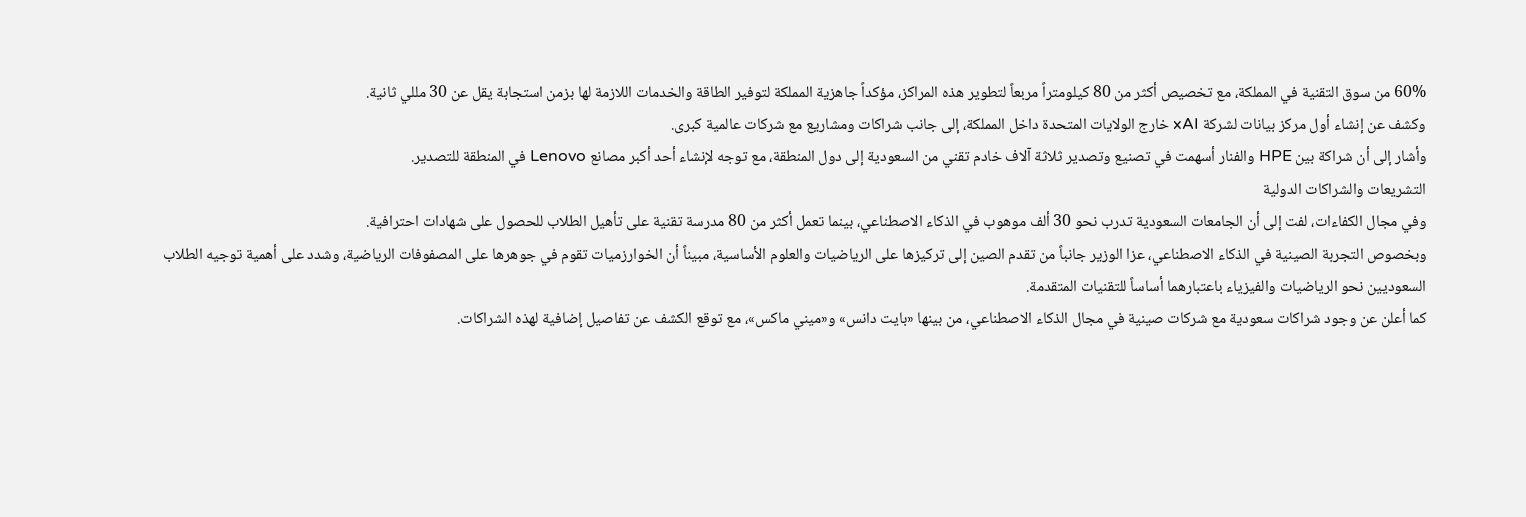60% من سوق التقنية في المملكة، مع تخصيص أكثر من 80 كيلومتراً مربعاً لتطوير هذه المراكز، مؤكداً جاهزية المملكة لتوفير الطاقة والخدمات اللازمة لها بزمن استجابة يقل عن 30 مللي ثانية.
وكشف عن إنشاء أول مركز بيانات لشركة xAI خارج الولايات المتحدة داخل المملكة، إلى جانب شراكات ومشاريع مع شركات عالمية كبرى.
وأشار إلى أن شراكة بين HPE والفنار أسهمت في تصنيع وتصدير ثلاثة آلاف خادم تقني من السعودية إلى دول المنطقة، مع توجه لإنشاء أحد أكبر مصانع Lenovo في المنطقة للتصدير.
التشريعات والشراكات الدولية
وفي مجال الكفاءات، لفت إلى أن الجامعات السعودية تدرب نحو 30 ألف موهوب في الذكاء الاصطناعي، بينما تعمل أكثر من 80 مدرسة تقنية على تأهيل الطلاب للحصول على شهادات احترافية.
وبخصوص التجربة الصينية في الذكاء الاصطناعي، عزا الوزير جانباً من تقدم الصين إلى تركيزها على الرياضيات والعلوم الأساسية، مبيناً أن الخوارزميات تقوم في جوهرها على المصفوفات الرياضية، وشدد على أهمية توجيه الطلاب السعوديين نحو الرياضيات والفيزياء باعتبارهما أساساً للتقنيات المتقدمة.
كما أعلن عن وجود شراكات سعودية مع شركات صينية في مجال الذكاء الاصطناعي، من بينها «بايت دانس» و«ميني ماكس»، مع توقع الكشف عن تفاصيل إضافية لهذه الشراكات.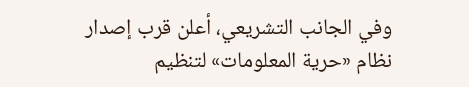وفي الجانب التشريعي، أعلن قرب إصدار نظام «حرية المعلومات» لتنظيم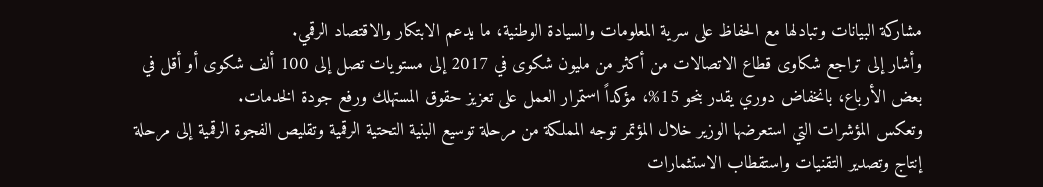مشاركة البيانات وتبادلها مع الحفاظ على سرية المعلومات والسيادة الوطنية، ما يدعم الابتكار والاقتصاد الرقمي.
وأشار إلى تراجع شكاوى قطاع الاتصالات من أكثر من مليون شكوى في 2017 إلى مستويات تصل إلى 100 ألف شكوى أو أقل في بعض الأرباع، بانخفاض دوري يقدر بنحو 15%، مؤكداً استمرار العمل على تعزيز حقوق المستهلك ورفع جودة الخدمات.
وتعكس المؤشرات التي استعرضها الوزير خلال المؤتمر توجه المملكة من مرحلة توسيع البنية التحتية الرقمية وتقليص الفجوة الرقمية إلى مرحلة إنتاج وتصدير التقنيات واستقطاب الاستثمارات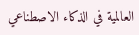العالمية في الذكاء الاصطناعي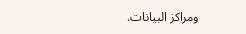ومراكز البيانات.